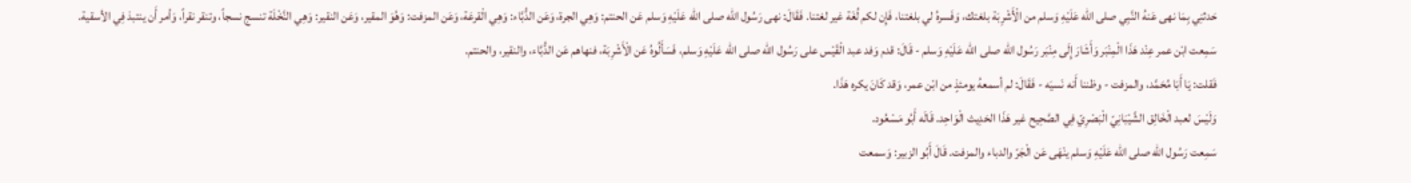حَدثنِي بِمَا نهى عَنهُ النَّبِي صلى الله عَلَيْهِ وَسلم من الْأَشْرِبَة بلغتك، وَفَسرهُ لي بلغتنا، فَإِن لكم لُغَة غير لغتنا. فَقَالَ: نهى رَسُول الله صلى الله عَلَيْهِ وَسلم عَن الحنتم: وَهِي الجرة، وَعَن الدُّبَّاء: وَهِي الْقرعَة، وَعَن المزفت: وَهُوَ المقير، وَعَن النقير: وَهِي النَّخْلَة تنسج نسجاً، وتنقر نقراً، وَأمر أَن ينتبذ فِي الأسقية.
سَمِعت ابْن عمر عِنْد هَذَا الْمِنْبَر وَأَشَارَ إِلَى مِنْبَر رَسُول الله صلى الله عَلَيْهِ وَسلم - قَالَ: قدم وَفد عبد الْقَيْس على رَسُول الله صلى الله عَلَيْهِ وَسلم، فَسَأَلُوهُ عَن الْأَشْرِبَة، فنهاهم عَن الدُّبَّاء، والنقير، والحنتم.
فَقلت: يَا أَبَا مُحَمَّد، والمزفت - وظننا أَنه نَسيَه - فَقَالَ: لم أسمعهُ يومئذٍ من ابْن عمر، وَقد كَانَ يكره هَذَا.
وَلَيْسَ لعبد الْخَالِق الشَّيْبَانِيّ الْبَصْرِيّ فِي الصَّحِيح غير هَذَا الحَدِيث الْوَاحِد. قَالَه أَبُو مَسْعُود.
سَمِعت رَسُول الله صلى الله عَلَيْهِ وَسلم ينْهَى عَن الْجَرّ والدباء والمزفت. قَالَ أَبُو الزبير: وَسمعت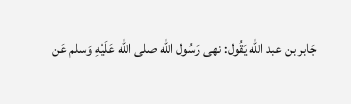جَابر بن عبد الله يَقُول: نهى رَسُول الله صلى الله عَلَيْهِ وَسلم عَن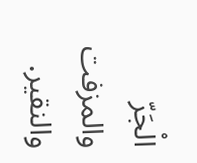الْجَرّ والمزفت والنقير.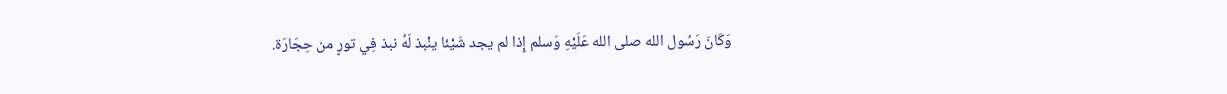وَكَانَ رَسُول الله صلى الله عَلَيْهِ وَسلم إِذا لم يجد شَيْئا ينْبذ لَهُ نبذ فِي تورٍ من حِجَارَة.